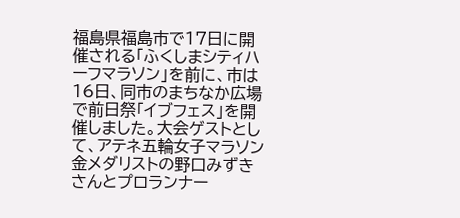福島県福島市で17日に開催される「ふくしまシティハーフマラソン」を前に、市は16日、同市のまちなか広場で前日祭「イブフェス」を開催しました。大会ゲストとして、アテネ五輪女子マラソン金メダリストの野口みずきさんとプロランナー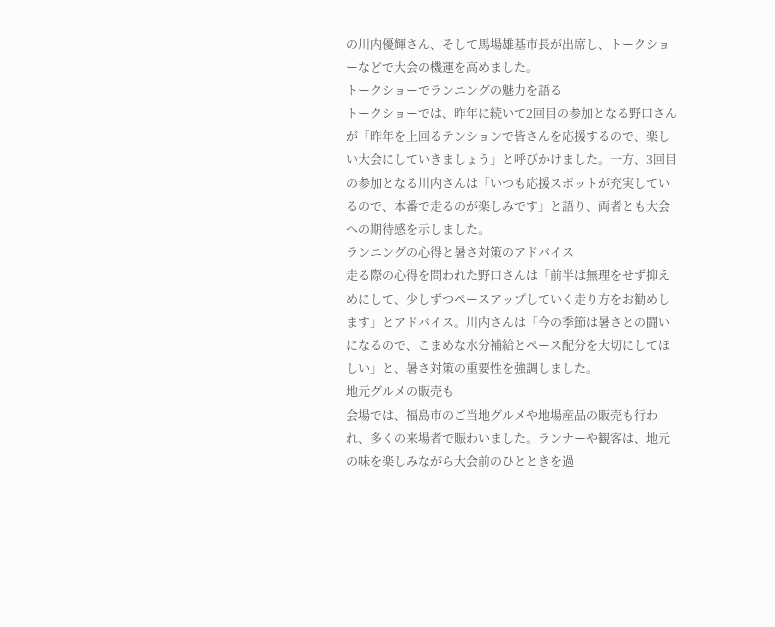の川内優輝さん、そして馬場雄基市長が出席し、トークショーなどで大会の機運を高めました。
トークショーでランニングの魅力を語る
トークショーでは、昨年に続いて2回目の参加となる野口さんが「昨年を上回るテンションで皆さんを応援するので、楽しい大会にしていきましょう」と呼びかけました。一方、3回目の参加となる川内さんは「いつも応援スポットが充実しているので、本番で走るのが楽しみです」と語り、両者とも大会への期待感を示しました。
ランニングの心得と暑さ対策のアドバイス
走る際の心得を問われた野口さんは「前半は無理をせず抑えめにして、少しずつペースアップしていく走り方をお勧めします」とアドバイス。川内さんは「今の季節は暑さとの闘いになるので、こまめな水分補給とペース配分を大切にしてほしい」と、暑さ対策の重要性を強調しました。
地元グルメの販売も
会場では、福島市のご当地グルメや地場産品の販売も行われ、多くの来場者で賑わいました。ランナーや観客は、地元の味を楽しみながら大会前のひとときを過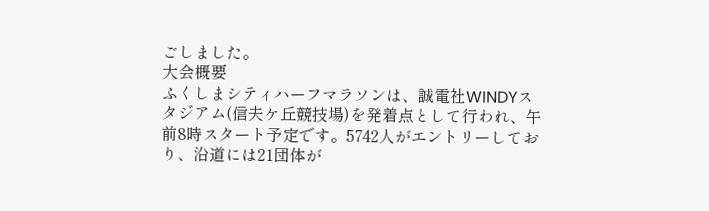ごしました。
大会概要
ふくしまシティハーフマラソンは、誠電社WINDYスタジアム(信夫ケ丘競技場)を発着点として行われ、午前8時スタート予定です。5742人がエントリーしており、沿道には21団体が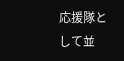応援隊として並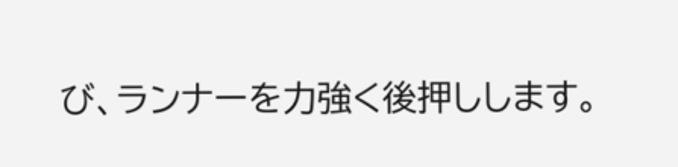び、ランナーを力強く後押しします。